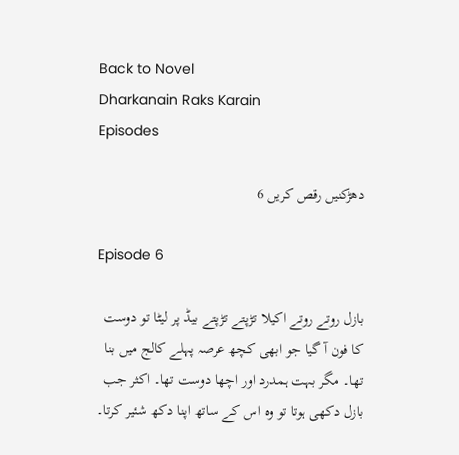Back to Novel
Dharkanain Raks Karain
Episodes

دھڑکنیں رقص کریں 6

Episode 6

بازل روتے روتے اکیلا تڑپتے تڑپتے بیڈ پر لیٹا تو دوست کا فون آ گیا جو ابھی کچھ عرصہ پہلے کالج میں بنا تھا۔ مگر بہت ہمدرد اور اچھا دوست تھا۔ اکثر جب بازل دکھی ہوتا تو وہ اس کے ساتھ اپنا دکھ شئیر کرتا۔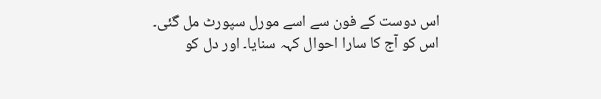اس دوست کے فون سے اسے مورل سپورٹ مل گئی۔ اس کو آج کا سارا احوال کہہ سنایا۔ اور دل کو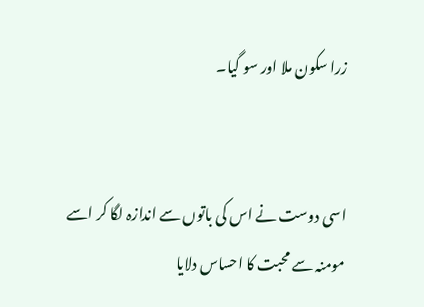زرا سکون ملا اور سو گیا۔


اسی دوست نے اس کی باتوں سے اندازہ لگا کر اسے مومنہ سے محبت کا احساس دلایا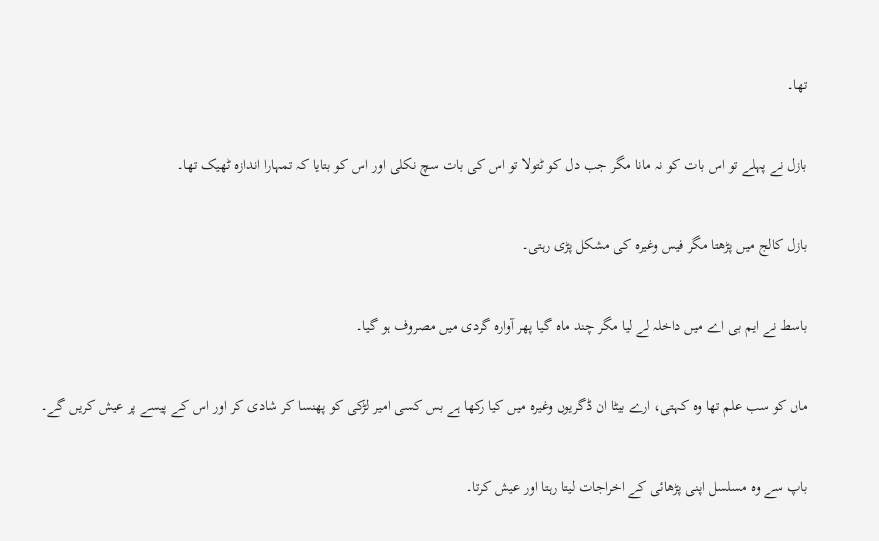تھا۔


بازل نے پہلے تو اس بات کو نہ مانا مگر جب دل کو ٹتولا تو اس کی بات سچ نکلی اور اس کو بتایا کہ تمہارا اندازہ ٹھیک تھا۔


بازل کالج میں پڑھتا مگر فیس وغیرہ کی مشکل پڑی رہتی۔


باسط نے ایم بی اے میں داخلہ لے لیا مگر چند ماہ گیا پھر آوارہ گردی میں مصروف ہو گیا۔


ماں کو سب علم تھا وہ کہتی، ارے بیٹا ان ڈگریوں وغیرہ میں کیا رکھا ہے بس کسی امیر لڑکی کو پھنسا کر شادی کر اور اس کے پیسے پر عیش کریں گے۔


باپ سے وہ مسلسل اپنی پڑھائی کے اخراجات لیتا رہتا اور عیش کرتا۔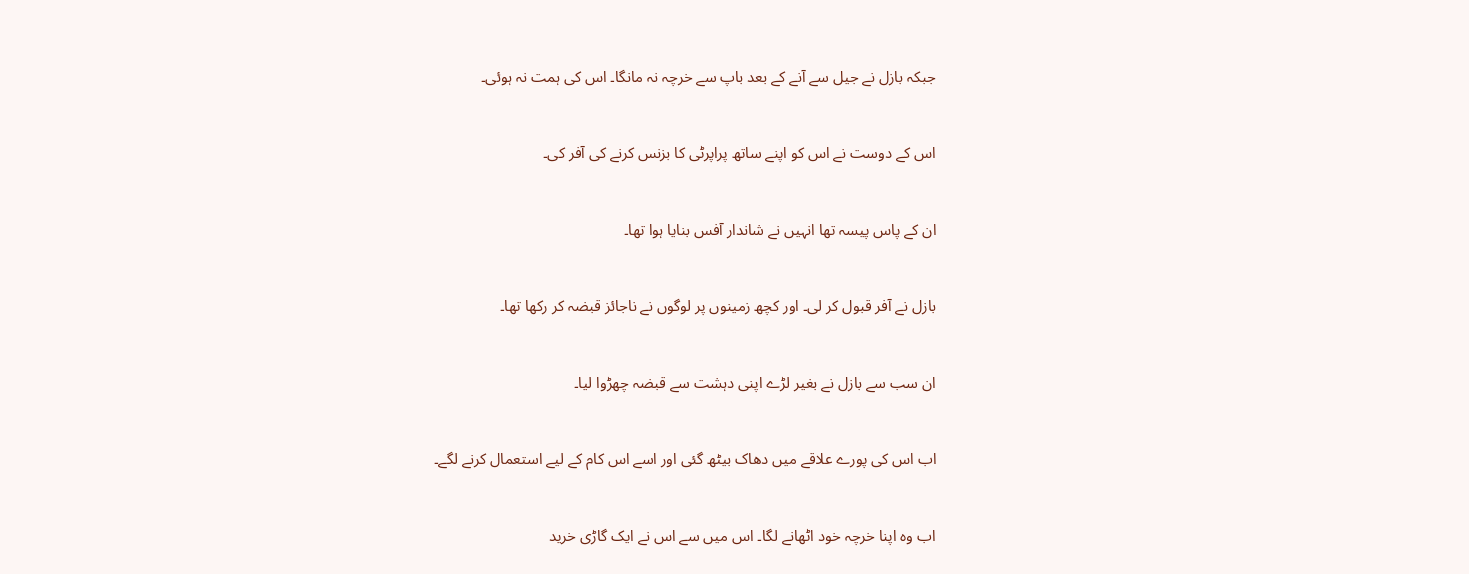جبکہ بازل نے جیل سے آنے کے بعد باپ سے خرچہ نہ مانگا۔ اس کی ہمت نہ ہوئی۔


اس کے دوست نے اس کو اپنے ساتھ پراپرٹی کا بزنس کرنے کی آفر کی۔


ان کے پاس پیسہ تھا انہیں نے شاندار آفس بنایا ہوا تھا۔


بازل نے آفر قبول کر لی۔ اور کچھ زمینوں پر لوگوں نے ناجائز قبضہ کر رکھا تھا۔


ان سب سے بازل نے بغیر لڑے اپنی دہشت سے قبضہ چھڑوا لیا۔


اب اس کی پورے علاقے میں دھاک بیٹھ گئی اور اسے اس کام کے لیے استعمال کرنے لگے۔


اب وہ اپنا خرچہ خود اٹھانے لگا۔ اس میں سے اس نے ایک گاڑی خرید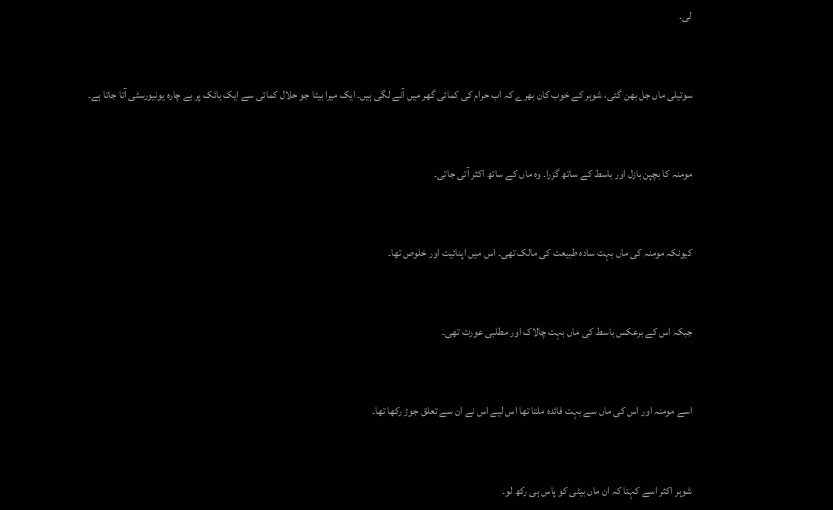لی۔


سوتیلی ماں جل بھن گئی، شوہر کے خوب کان بھرے کہ اب حرام کی کمائی گھر میں آنے لگی ہیں۔ ایک میرا بیٹا جو حلال کمائی سے ایک بائک پر بے چارہ یونیورسٹی آتا جاتا ہے۔


مومنہ کا بچپن بازل اور باسط کے ساتھ گزرا۔ وہ ماں کے ساتھ اکثر آتی جاتی۔


کیونکہ مومنہ کی ماں بہت سادہ طبیعت کی مالک تھی۔ اس میں اپنائیت اور خلوص تھا۔


جبکہ اس کے برعکس باسط کی ماں بہت چالاک اور مطلبی عورت تھی۔


اسے مومنہ اور اس کی ماں سے بہت فائدہ ملتا تھا اس لیے اس نے ان سے تعلق جوڑ رکھا تھا۔


شوہر اکثر اسے کہتا کہ ان ماں بیٹی کو پاس ہی رکھ لو۔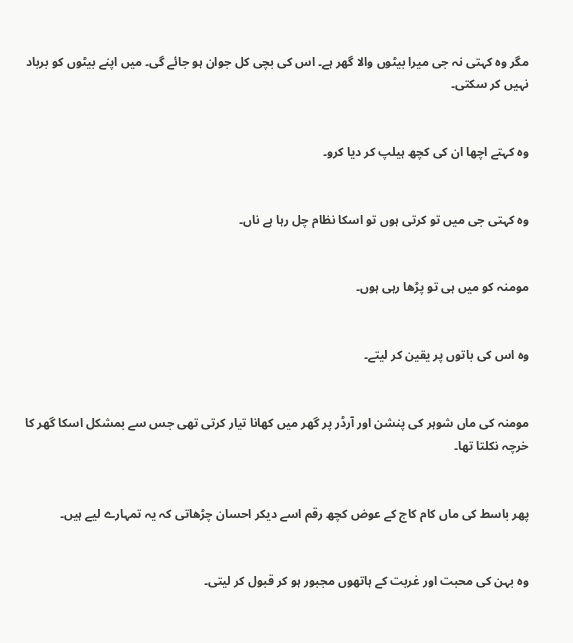مگر وہ کہتی نہ جی میرا بیٹوں والا گھر ہے۔ اس کی بچی کل جوان ہو جائے گی۔ میں اپنے بیٹوں کو برباد نہیں کر سکتی۔


وہ کہتے اچھا ان کی کچھ ہیلپ کر دیا کرو۔


وہ کہتی جی میں تو کرتی ہوں تو اسکا نظام چل رہا ہے ناں۔


مومنہ کو میں ہی تو پڑھا رہی ہوں۔


وہ اس کی باتوں پر یقین کر لیتے۔


مومنہ کی ماں شوہر کی پنشن اور آرڈر پر گھر میں کھانا تیار کرتی تھی جس سے بمشکل اسکا گھر کا خرچہ نکلتا تھا۔


پھر باسط کی ماں کام کاج کے عوض کچھ رقم اسے دیکر احسان چڑھاتی کہ یہ تمہارے لیے ہیں۔


وہ بہن کی محبت اور غربت کے ہاتھوں مجبور ہو کر قبول کر لیتی۔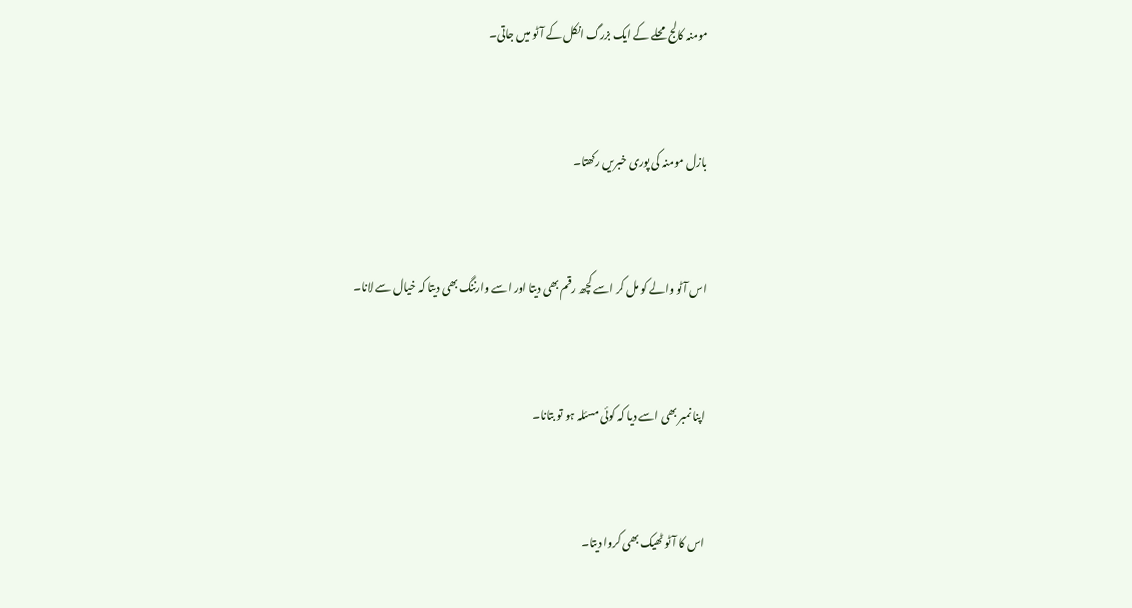مومنہ کالج محلے کے ایک بزرگ انکل کے آٹو میں جاتی۔


بازل مومنہ کی پوری خبریں رکھتا۔


اس آٹو والے کو مل کر اسے کچھ رقم بھی دیتا اور اسے وارننگ بھی دیتا کہ خیال سے لانا۔


اپنا نمبر بھی اسے دیا کہ کوئی مسئلہ ہو تو بتانا۔


اس کا آٹو ٹھیک بھی کروا دیتا۔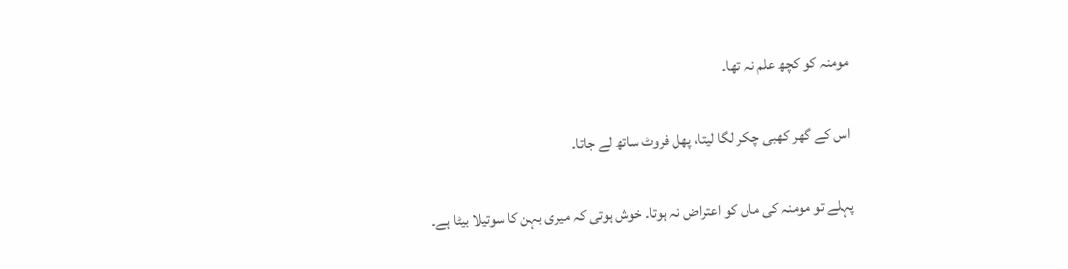مومنہ کو کچھ علم نہ تھا۔


اس کے گھر کھبی چکر لگا لیتا، پھل فروٹ ساتھ لے جاتا۔


پہلے تو مومنہ کی ماں کو اعتراض نہ ہوتا۔ خوش ہوتی کہ میری بہن کا سوتیلا بیٹا ہے۔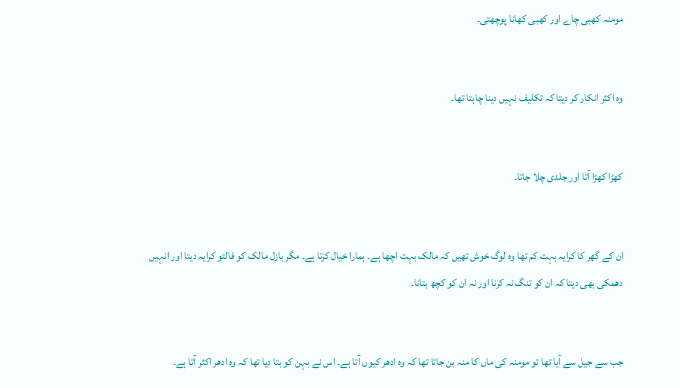مومنہ کھبی چاے اور کھبی کھانا پوچھتی۔


وہ اکثر انکار کر دیتا کہ تکلیف نہیں دینا چاہتا تھا۔


کھڑا کھڑا آتا اور جلدی چلا جاتا۔


ان کے گھر کا کرایہ بہت کم تھا وہ لوگ خوش تھیں کہ مالک بہت اچھا ہے۔ ہمارا خیال کرتا ہے۔ مگر بازل مالک کو فالتو کرایہ دیتا اور انہیں دھمکی بھی دیتا کہ ان کو تنگ نہ کرنا اور نہ ان کو کچھ بتانا۔


جب سے جیل سے آیا تھا تو مومنہ کی ماں کا منہ بن جاتا تھا کہ وہ ادھر کیوں آتا ہے۔ اس نے بہن کو بتا دیا تھا کہ وہ ادھر اکثر آتا ہے۔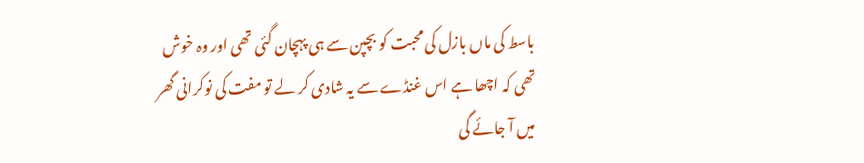باسط کی ماں بازل کی محبت کو بچپن سے ہی پہچان گئی تھی اور وہ خوش تھی کہ اچھا ہے اس غنڈے سے یہ شادی کر لے تو مفت کی نوکرانی گھر میں آ جائے گی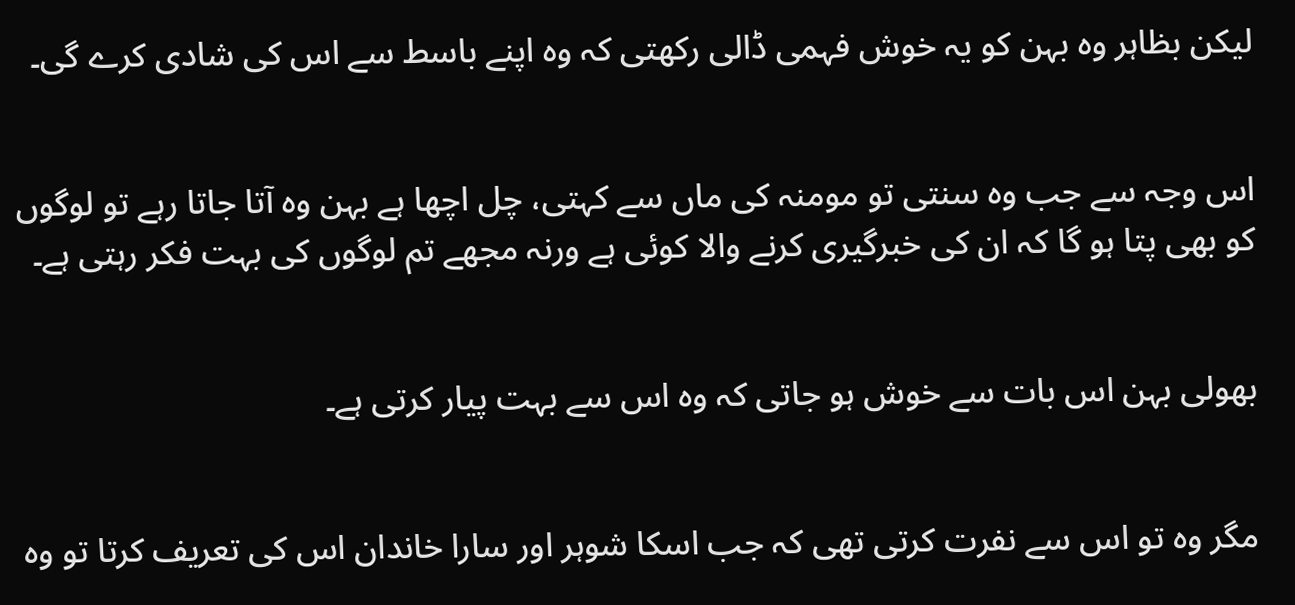لیکن بظاہر وہ بہن کو یہ خوش فہمی ڈالی رکھتی کہ وہ اپنے باسط سے اس کی شادی کرے گی۔


اس وجہ سے جب وہ سنتی تو مومنہ کی ماں سے کہتی، چل اچھا ہے بہن وہ آتا جاتا رہے تو لوگوں کو بھی پتا ہو گا کہ ان کی خبرگیری کرنے والا کوئی ہے ورنہ مجھے تم لوگوں کی بہت فکر رہتی ہے۔


بھولی بہن اس بات سے خوش ہو جاتی کہ وہ اس سے بہت پیار کرتی ہے۔


مگر وہ تو اس سے نفرت کرتی تھی کہ جب اسکا شوہر اور سارا خاندان اس کی تعریف کرتا تو وہ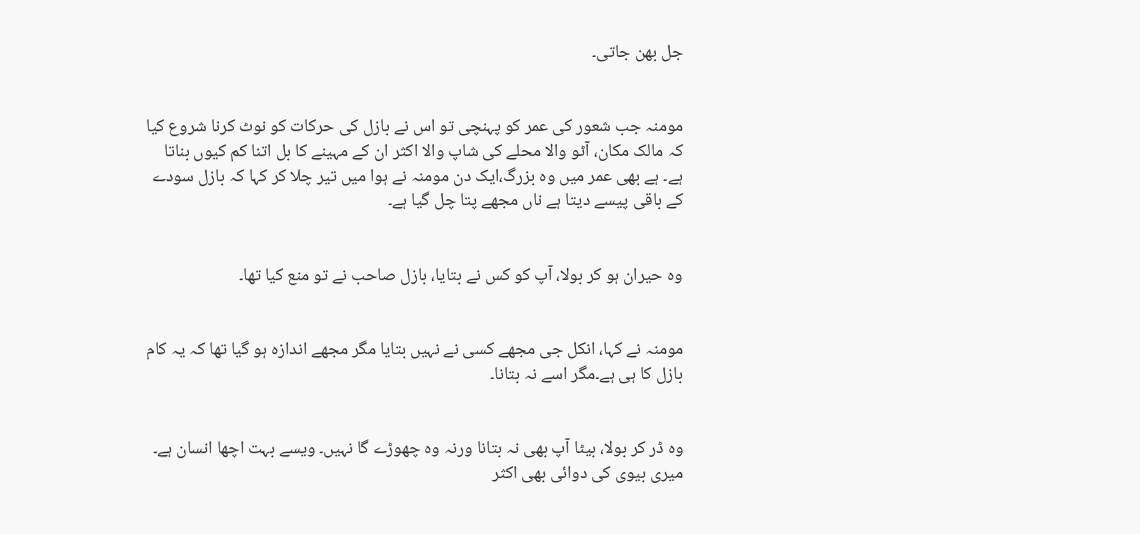جل بھن جاتی۔


مومنہ جب شعور کی عمر کو پہنچی تو اس نے بازل کی حرکات کو نوٹ کرنا شروع کیا کہ مالک مکان، آٹو والا محلے کی شاپ والا اکثر ان کے مہینے کا بل اتنا کم کیوں بناتا ہے۔ ہے بھی عمر میں وہ بزرگ،ایک دن مومنہ نے ہوا میں تیر چلا کر کہا کہ بازل سودے کے باقی پیسے دیتا ہے ناں مجھے پتا چل گیا ہے۔


وہ حیران ہو کر بولا، آپ کو کس نے بتایا، بازل صاحب نے تو منع کیا تھا۔


مومنہ نے کہا، انکل جی مجھے کسی نے نہیں بتایا مگر مجھے اندازہ ہو گیا تھا کہ یہ کام بازل کا ہی ہے۔مگر اسے نہ بتانا۔


وہ ڈر کر بولا، بیٹا آپ بھی نہ بتانا ورنہ وہ چھوڑے گا نہیں۔ ویسے بہت اچھا انسان ہے۔ میری بیوی کی دوائی بھی اکثر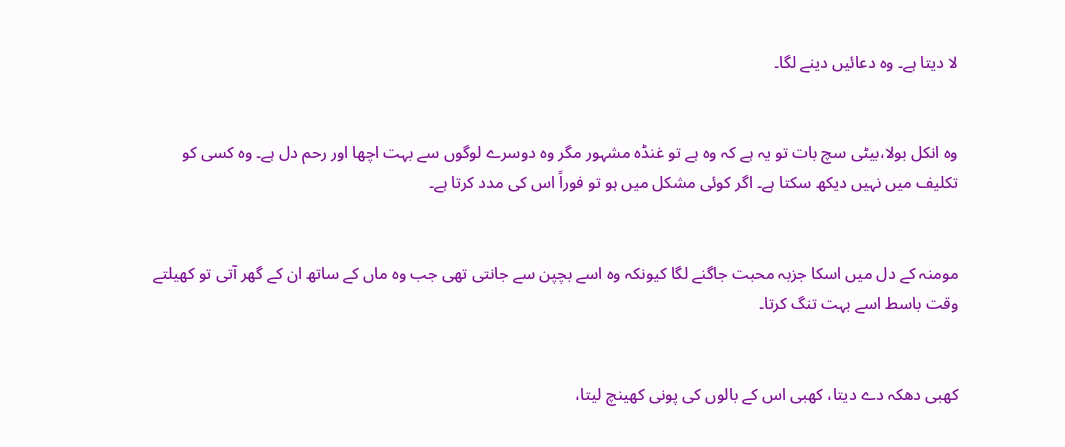لا دیتا ہے۔ وہ دعائیں دینے لگا۔


وہ انکل بولا،بیٹی سچ بات تو یہ ہے کہ وہ ہے تو غنڈہ مشہور مگر وہ دوسرے لوگوں سے بہت اچھا اور رحم دل ہے۔ وہ کسی کو تکلیف میں نہیں دیکھ سکتا ہے۔ اگر کوئی مشکل میں ہو تو فوراً اس کی مدد کرتا ہے۔


مومنہ کے دل میں اسکا جزبہ محبت جاگنے لگا کیونکہ وہ اسے بچپن سے جانتی تھی جب وہ ماں کے ساتھ ان کے گھر آتی تو کھیلتے وقت باسط اسے بہت تنگ کرتا۔


کھبی دھکہ دے دیتا، کھبی اس کے بالوں کی پونی کھینچ لیتا،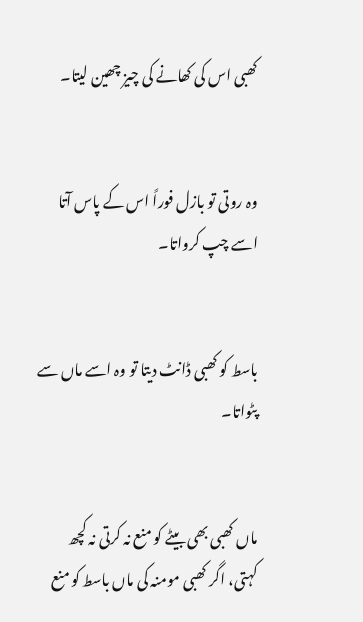کھبی اس کی کھانے کی چیز چھین لیتا۔


وہ روتی تو بازل فوراً اس کے پاس آتا اسے چپ کرواتا۔


باسط کو کھبی ڈانٹ دیتا تو وہ اسے ماں سے پٹواتا۔


ماں کھبی بھی بیٹے کو منع نہ کرتی نہ کچھ کہتی، اگر کھبی مومنہ کی ماں باسط کو منع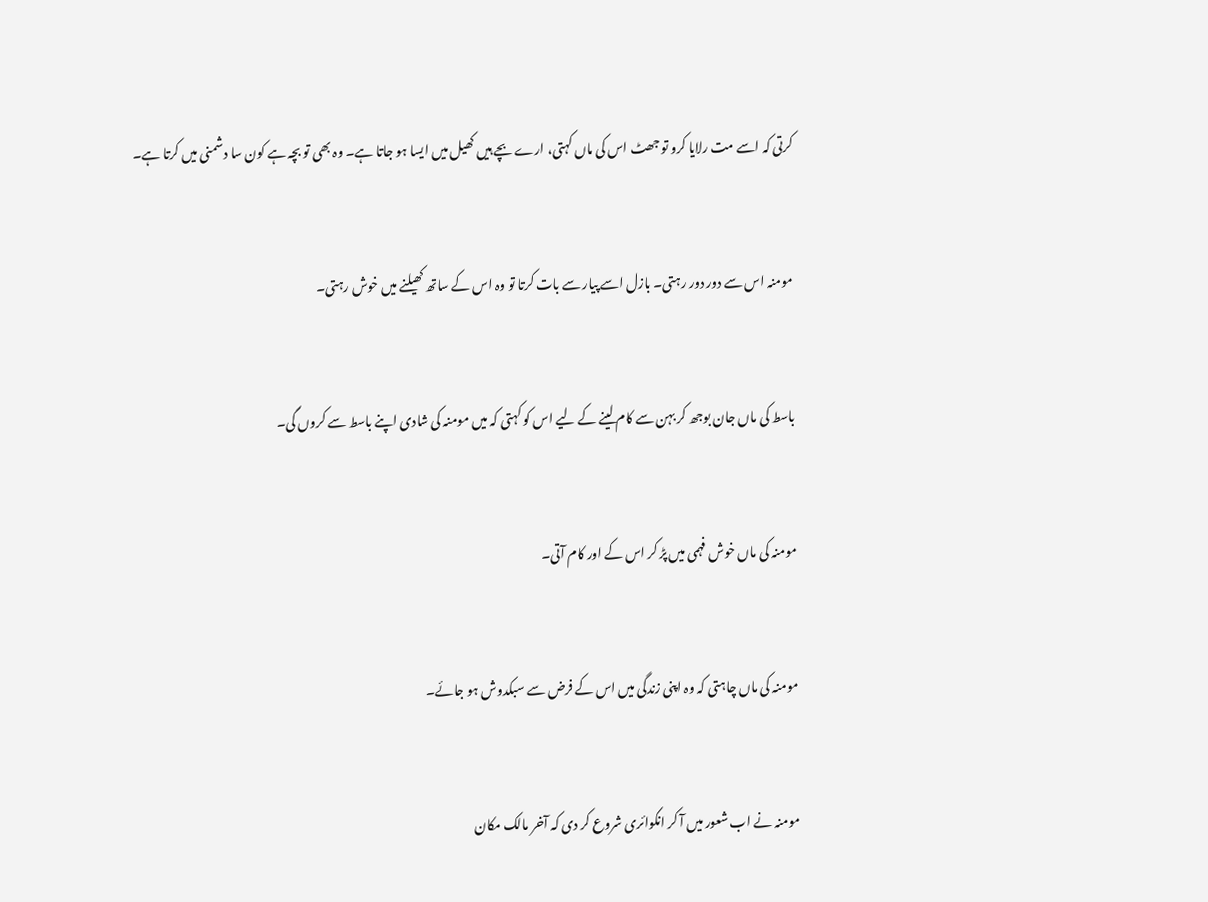کرتی کہ اسے مت رلایا کرو تو جھٹ اس کی ماں کہتی، ارے بچے ہیں کھیل میں ایسا ہو جاتا ہے۔ وہ بھی تو بچہ ہے کون سا دشمنی میں کرتا ہے۔


مومنہ اس سے دور دور رہتی۔ بازل اسے پیار سے بات کرتا تو وہ اس کے ساتھ کھیلنے میں خوش رہتی۔


باسط کی ماں جان بوجھ کر بہن سے کام لینے کے لیے اس کو کہتی کہ میں مومنہ کی شادی اپنے باسط سے کروں گی۔


مومنہ کی ماں خوش فہمی میں پڑ کر اس کے اور کام آتی۔


مومنہ کی ماں چاہتی کہ وہ اپنی زندگی میں اس کے فرض سے سبکدوش ہو جائے۔


مومنہ نے اب شعور میں آ کر انکوائری شروع کر دی کہ آخر مالک مکان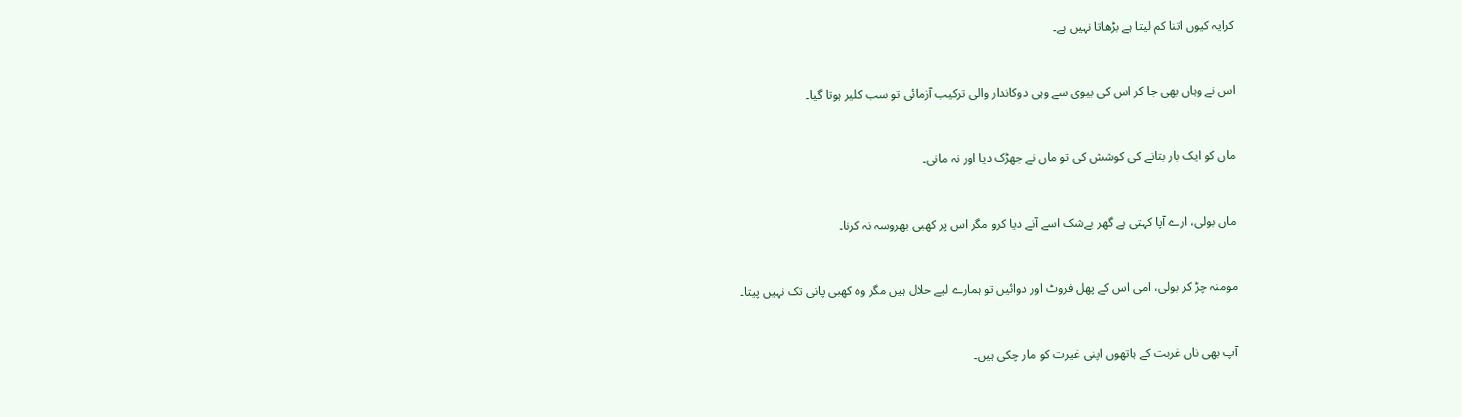کرایہ کیوں اتنا کم لیتا ہے بڑھاتا نہیں ہے۔


اس نے وہاں بھی جا کر اس کی بیوی سے وہی دوکاندار والی ترکیب آزمائی تو سب کلیر ہوتا گیا۔


ماں کو ایک بار بتانے کی کوشش کی تو ماں نے جھڑک دیا اور نہ مانی۔


ماں بولی، ارے آپا کہتی ہے گھر بےشک اسے آنے دیا کرو مگر اس پر کھبی بھروسہ نہ کرنا۔


مومنہ چڑ کر بولی، امی اس کے پھل فروٹ اور دوائیں تو ہمارے لیے حلال ہیں مگر وہ کھبی پانی تک نہیں پیتا۔


آپ بھی ناں غربت کے ہاتھوں اپنی غیرت کو مار چکی ہیں۔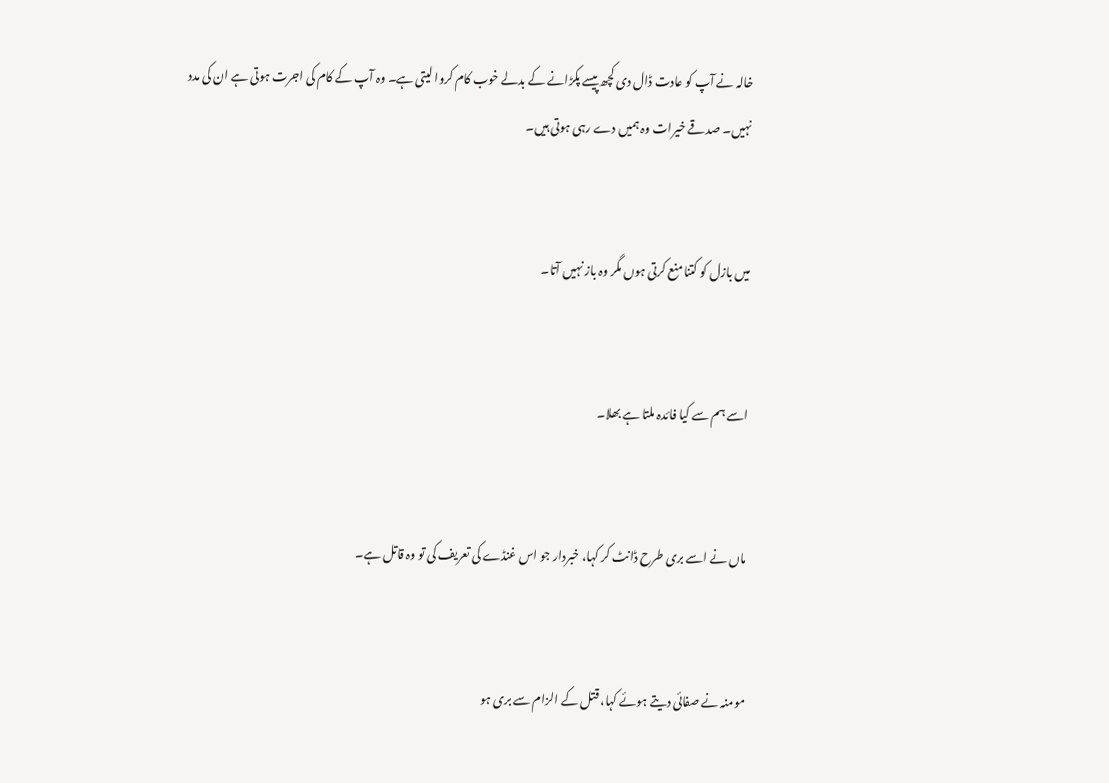خالہ نے آپ کو عادت ڈال دی کچھ پیسے پکڑانے کے بدلے خوب کام کروا لیتی ہے۔ وہ آپ کے کام کی اجرت ہوتی ہے ان کی مدد نہیں۔ صدقے خیرات وہ ہمیں دے رہی ہوتی ہیں۔


میں بازل کو کتنا منع کرتی ہوں مگر وہ باز نہیں آتا۔


اسے ہم سے کیا فائدہ ملتا ہے بھلا۔


ماں نے اسے بری طرح ڈانٹ کر کہا، خبردار جو اس غنڈے کی تعریف کی تو وہ قاتل ہے۔


مومنہ نے صفائی دیتے ہوئے کہا، قتل کے الزام سے بری ہو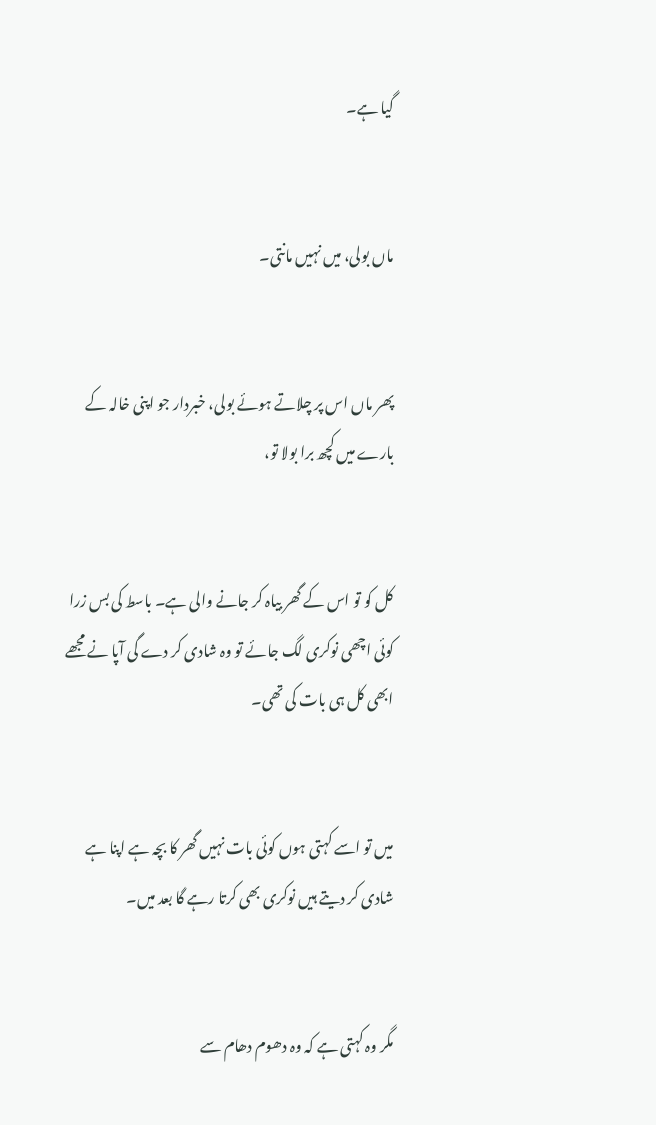گیا ہے۔


ماں بولی، میں نہیں مانتی۔


پھر ماں اس پر چلاتے ہوئے بولی، خبردار جو اپنی خالہ کے بارے میں کچھ برا بولا تو،


کل کو تو اس کے گھر بیاہ کر جانے والی ہے۔ باسط کی بس زرا کوئی اچھی نوکری لگ جائے تو وہ شادی کر دے گی آپا نے مجھے ابھی کل ہی بات کی تھی۔


میں تو اسے کہتی ہوں کوئی بات نہیں گھر کا بچہ ہے اپنا ہے شادی کر دیتے ہیں نوکری بھی کرتا رہے گا بعد میں۔


مگر وہ کہتی ہے کہ وہ دھوم دھام سے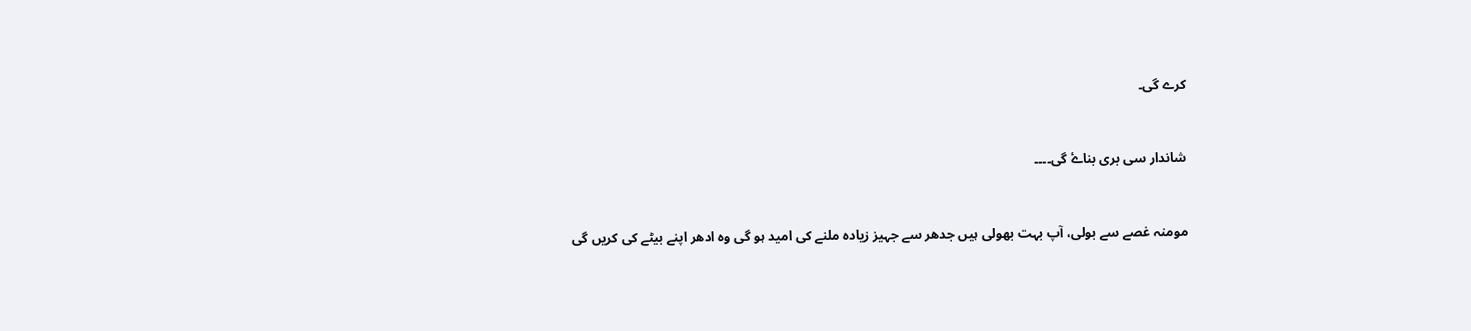کرے گی۔


شاندار سی بری بناۓ گی۔۔۔۔


مومنہ غصے سے بولی، آپ بہت بھولی ہیں جدھر سے جہیز زیادہ ملنے کی امید ہو گی وہ ادھر اپنے بیٹے کی کریں گی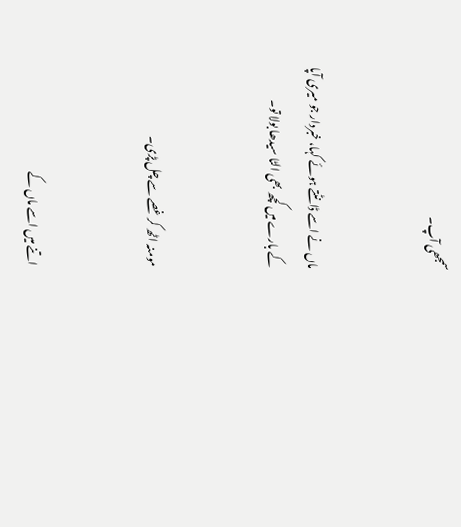سمجھی آپ۔


ماں نے اسے ڈانٹتے ہوئے کہا، خبردار جو میری آپا کے بارے میں کچھ بھی الٹا سیدھا بولا تو۔


مومنہ اٹھ کر غصے سے چل پڑی۔


اتنے میں اسے ماں کے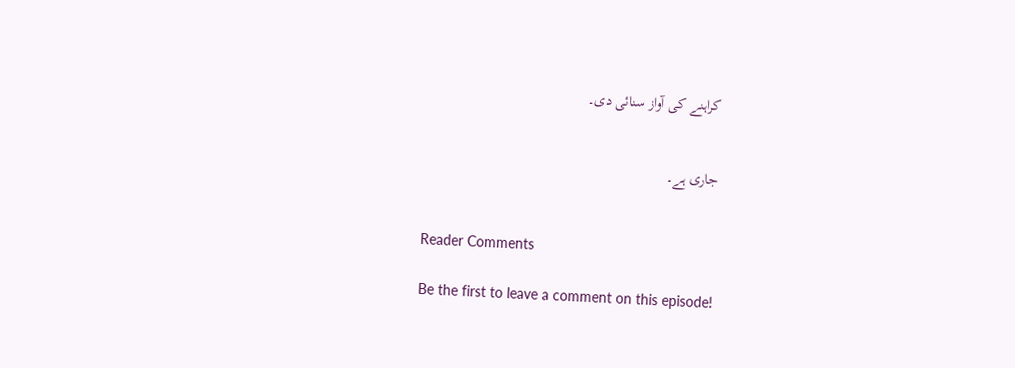کراہنے کی آواز سنائی دی۔


جاری ہے۔


Reader Comments

Be the first to leave a comment on this episode!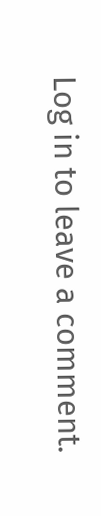Log in to leave a comment.